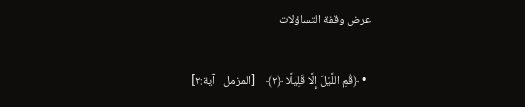عرض وقفة التساؤلات

  • ﴿قُمِ اللَّيْلَ إِلَّا قَلِيلًا ﴿٢﴾    [المزمل   آية:٢]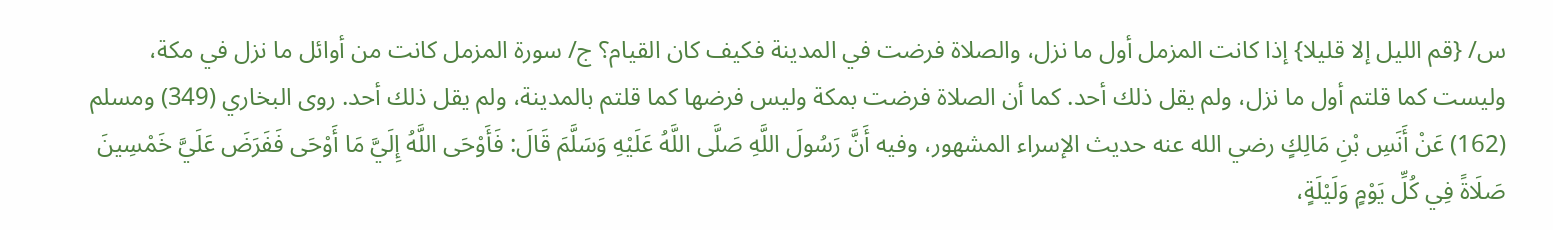س/ {قم الليل إلا قليلا} إذا كانت المزمل أول ما نزل، والصلاة فرضت في المدينة فكيف كان القيام؟ ج/ سورة المزمل كانت من أوائل ما نزل في مكة، وليست كما قلتم أول ما نزل، ولم يقل ذلك أحد. كما أن الصلاة فرضت بمكة وليس فرضها كما قلتم بالمدينة، ولم يقل ذلك أحد. روى البخاري (349) ومسلم (162) عَنْ أَنَسِ بْنِ مَالِكٍ رضي الله عنه حديث الإسراء المشهور، وفيه أَنَّ رَسُولَ اللَّهِ صَلَّى اللَّهُ عَلَيْهِ وَسَلَّمَ قَالَ: فَأَوْحَى اللَّهُ إِلَيَّ مَا أَوْحَى فَفَرَضَ عَلَيَّ خَمْسِينَ صَلَاةً فِي كُلِّ يَوْمٍ وَلَيْلَةٍ،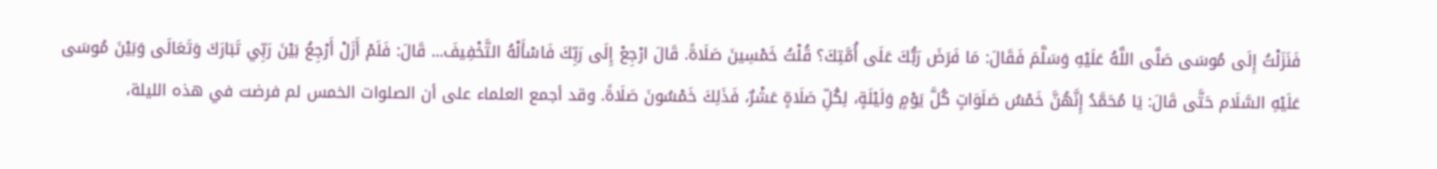فَنَزَلْتُ إِلَى مُوسَى صَلَّى اللَّهُ عَلَيْهِ وَسَلَّمَ فَقَالَ: مَا فَرَضَ رَبُّكَ عَلَى أُمَّتِكَ؟ قُلْتُ خَمْسِينَ صَلَاةً. قَالَ ارْجِعْ إِلَى رَبِّكَ فَاسْأَلْهُ التَّخْفِيفَ... قَالَ: فَلَمْ أَزَلْ أَرْجِعُ بَيْنَ رَبِّي تَبَارَكَ وَتَعَالَى وَبَيْنَ مُوسَى عَلَيْهِ السَّلَام حَتَّى قَالَ: يَا مُحَمَّدُ إِنَّهُنَّ خَمْسُ صَلَوَاتٍ كُلَّ يَوْمٍ وَلَيْلَةٍ، لِكُلِّ صَلَاةٍ عَشْرٌ، فَذَلِكَ خَمْسُونَ صَلَاةً. وقد أجمع العلماء على أن الصلوات الخمس لم فرضت في هذه الليلة،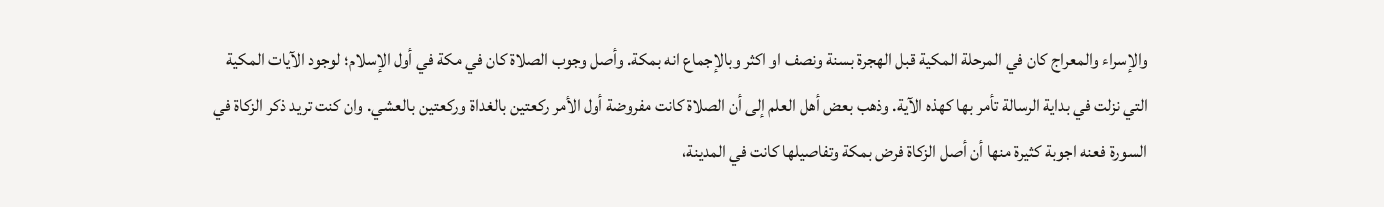والإسراء والمعراج كان في المرحلة المكية قبل الهجرة بسنة ونصف او اكثر وبالإجماع انه بمكة. وأصل وجوب الصلاة كان في مكة في أول الإسلام؛ لوجود الآيات المكية التي نزلت في بداية الرسالة تأمر بها كهذه الآية. وذهب بعض أهل العلم إلى أن الصلاة كانت مفروضة أول الأمر ركعتين بالغداة وركعتين بالعشي. وان كنت تريد ذكر الزكاة في السورة فعنه اجوبة كثيرة منها أن أصل الزكاة فرض بمكة وتفاصيلها كانت في المدينة،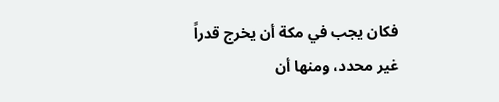فكان يجب في مكة أن يخرج قدراً غير محدد، ومنها أن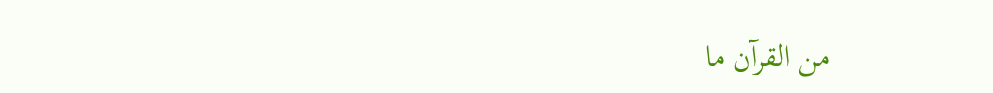من القرآن ما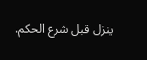ينزل قبل شرع الحكم.